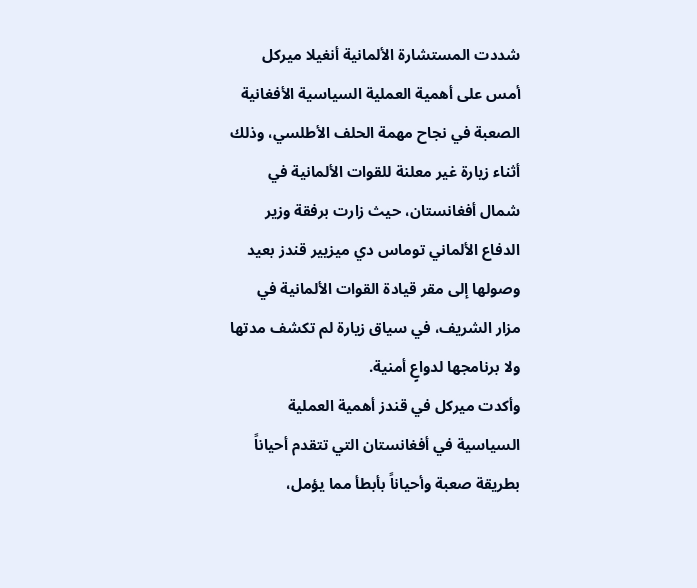شددت المستشارة الألمانية أنغيلا ميركل أمس على أهمية العملية السياسية الأفغانية الصعبة في نجاح مهمة الحلف الأطلسي، وذلك أثناء زيارة غير معلنة للقوات الألمانية في شمال أفغانستان، حيث زارت برفقة وزير الدفاع الألماني توماس دي ميزيير قندز بعيد وصولها إلى مقر قيادة القوات الألمانية في مزار الشريف، في سياق زيارة لم تكشف مدتها ولا برنامجها لدواعٍ أمنية.
وأكدت ميركل في قندز أهمية العملية السياسية في أفغانستان التي تتقدم أحياناً بطريقة صعبة وأحياناً بأبطأ مما يؤمل،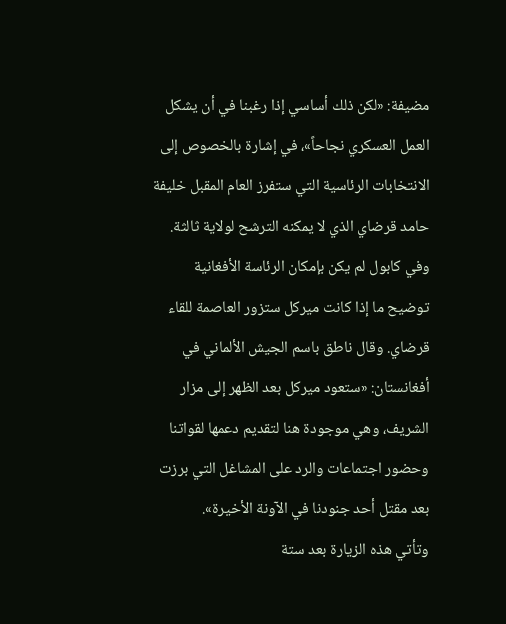مضيفة: «لكن ذلك أساسي إذا رغبنا في أن يشكل العمل العسكري نجاحاً»، في إشارة بالخصوص إلى الانتخابات الرئاسية التي ستفرز العام المقبل خليفة حامد قرضاي الذي لا يمكنه الترشح لولاية ثالثة.
وفي كابول لم يكن بإمكان الرئاسة الأفغانية توضيح ما إذا كانت ميركل ستزور العاصمة للقاء قرضاي. وقال ناطق باسم الجيش الألماني في أفغانستان: «ستعود ميركل بعد الظهر إلى مزار الشريف، وهي موجودة هنا لتقديم دعمها لقواتنا وحضور اجتماعات والرد على المشاغل التي برزت بعد مقتل أحد جنودنا في الآونة الأخيرة».
وتأتي هذه الزيارة بعد ستة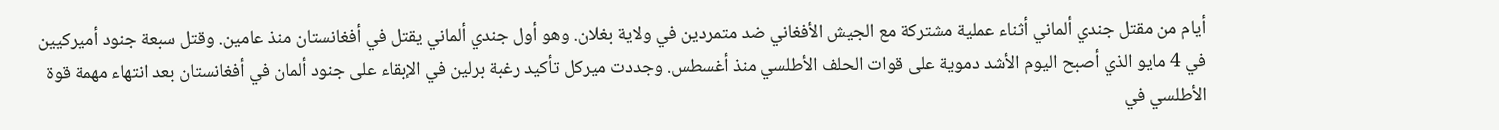أيام من مقتل جندي ألماني أثناء عملية مشتركة مع الجيش الأفغاني ضد متمردين في ولاية بغلان. وهو أول جندي ألماني يقتل في أفغانستان منذ عامين. وقتل سبعة جنود أميركيين في 4 مايو الذي أصبح اليوم الأشد دموية على قوات الحلف الأطلسي منذ أغسطس. وجددت ميركل تأكيد رغبة برلين في الإبقاء على جنود ألمان في أفغانستان بعد انتهاء مهمة قوة الأطلسي في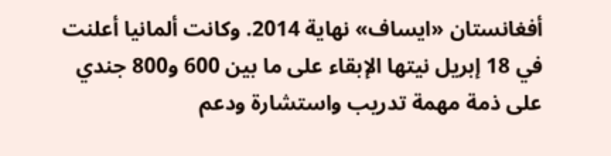أفغانستان «ايساف» نهاية 2014. وكانت ألمانيا أعلنت في 18 إبريل نيتها الإبقاء على ما بين 600 و800 جندي على ذمة مهمة تدريب واستشارة ودعم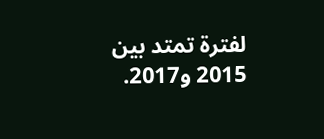لفترة تمتد بين 2015 و2017.